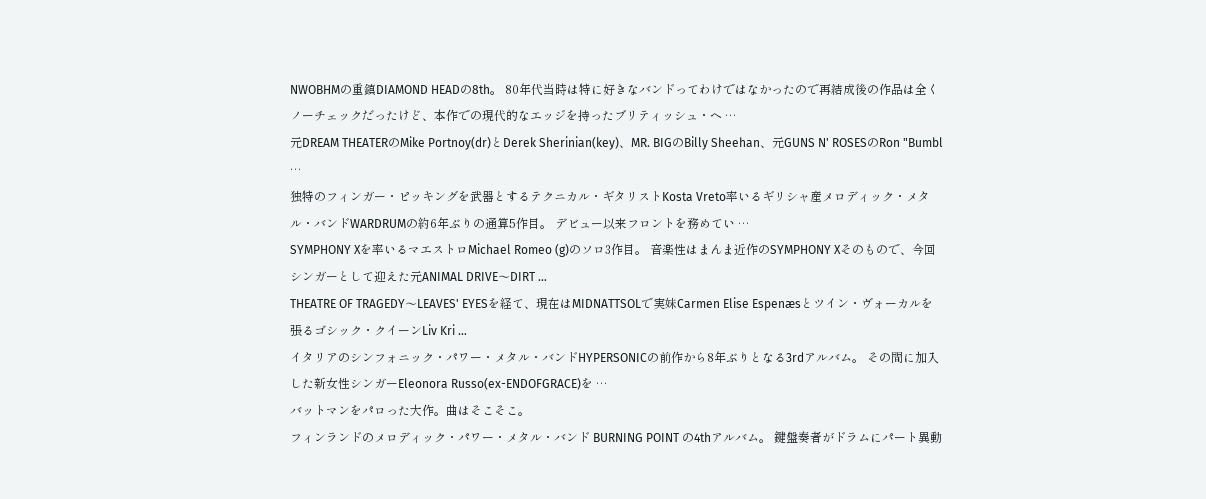NWOBHMの重鎮DIAMOND HEADの8th。 80年代当時は特に好きなバンドってわけではなかったので再結成後の作品は全くノーチェックだったけど、本作での現代的なエッジを持ったブリティッシュ・ヘ …
元DREAM THEATERのMike Portnoy(dr)とDerek Sherinian(key)、MR. BIGのBilly Sheehan、元GUNS N' ROSESのRon "Bumbl …
独特のフィンガー・ピッキングを武器とするテクニカル・ギタリストKosta Vreto率いるギリシャ産メロディック・メタル・バンドWARDRUMの約6年ぶりの通算5作目。 デビュー以来フロントを務めてい …
SYMPHONY Xを率いるマエストロMichael Romeo (g)のソロ3作目。 音楽性はまんま近作のSYMPHONY Xそのもので、今回シンガーとして迎えた元ANIMAL DRIVE〜DIRT …
THEATRE OF TRAGEDY〜LEAVES' EYESを経て、現在はMIDNATTSOLで実妹Carmen Elise Espenæsとツイン・ヴォーカルを張るゴシック・クイーンLiv Kri …
イタリアのシンフォニック・パワー・メタル・バンドHYPERSONICの前作から8年ぶりとなる3rdアルバム。 その間に加入した新女性シンガーEleonora Russo(ex-ENDOFGRACE)を …
バットマンをパロった大作。曲はそこそこ。
フィンランドのメロディック・パワー・メタル・バンド BURNING POINT の4thアルバム。 鍵盤奏者がドラムにパート異動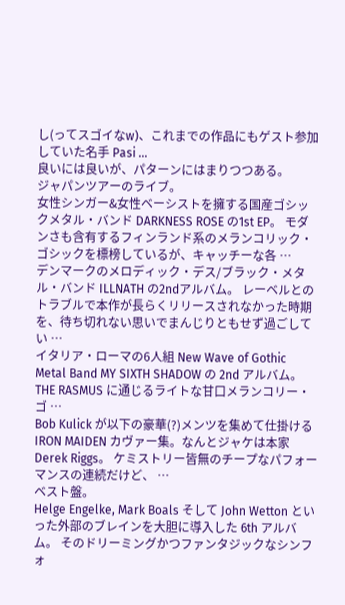し(ってスゴイなw)、これまでの作品にもゲスト参加していた名手 Pasi …
良いには良いが、パターンにはまりつつある。
ジャパンツアーのライブ。
女性シンガー&女性ベーシストを擁する国産ゴシックメタル・バンド DARKNESS ROSE の1st EP。 モダンさも含有するフィンランド系のメランコリック・ゴシックを標榜しているが、キャッチーな各 …
デンマークのメロディック・デス/ブラック・メタル・バンド ILLNATH の2ndアルバム。 レーベルとのトラブルで本作が長らくリリースされなかった時期を、待ち切れない思いでまんじりともせず過ごしてい …
イタリア・ローマの6人組 New Wave of Gothic Metal Band MY SIXTH SHADOW の 2nd アルバム。 THE RASMUS に通じるライトな甘口メランコリー・ゴ …
Bob Kulick が以下の豪華(?)メンツを集めて仕掛ける IRON MAIDEN カヴァー集。なんとジャケは本家 Derek Riggs。 ケミストリー皆無のチープなパフォーマンスの連続だけど、 …
ベスト盤。
Helge Engelke, Mark Boals そして John Wetton といった外部のブレインを大胆に導入した 6th アルバム。 そのドリーミングかつファンタジックなシンフォ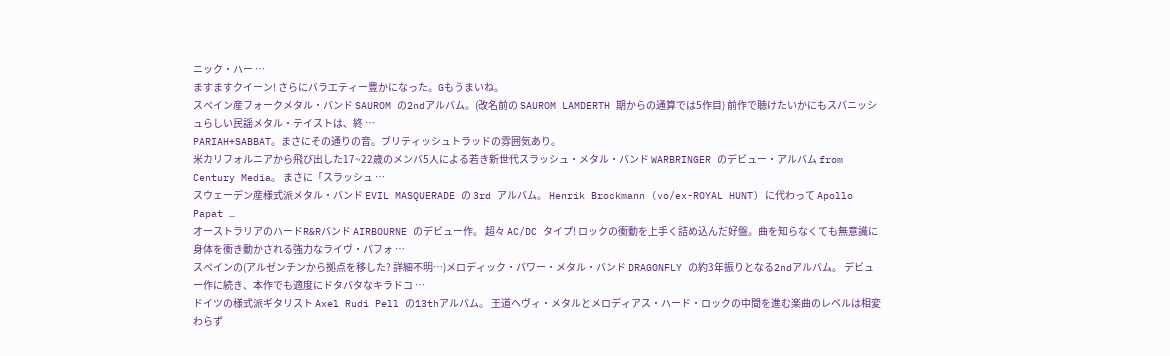ニック・ハー …
ますますクイーン! さらにバラエティー豊かになった。Gもうまいね。
スペイン産フォークメタル・バンド SAUROM の2ndアルバム。(改名前の SAUROM LAMDERTH 期からの通算では5作目) 前作で聴けたいかにもスパニッシュらしい民謡メタル・テイストは、終 …
PARIAH+SABBAT。まさにその通りの音。ブリティッシュトラッドの雰囲気あり。
米カリフォルニアから飛び出した17~22歳のメンバ5人による若き新世代スラッシュ・メタル・バンド WARBRINGER のデビュー・アルバム from Century Media。 まさに「スラッシュ …
スウェーデン産様式派メタル・バンド EVIL MASQUERADE の 3rd アルバム。 Henrik Brockmann (vo/ex-ROYAL HUNT) に代わって Apollo Papat …
オーストラリアのハードR&Rバンド AIRBOURNE のデビュー作。 超々 AC/DC タイプ! ロックの衝動を上手く詰め込んだ好盤。曲を知らなくても無意識に身体を衝き動かされる強力なライヴ・パフォ …
スペインの(アルゼンチンから拠点を移した? 詳細不明…)メロディック・パワー・メタル・バンド DRAGONFLY の約3年振りとなる2ndアルバム。 デビュー作に続き、本作でも適度にドタバタなキラドコ …
ドイツの様式派ギタリスト Axel Rudi Pell の13thアルバム。 王道ヘヴィ・メタルとメロディアス・ハード・ロックの中間を進む楽曲のレベルは相変わらず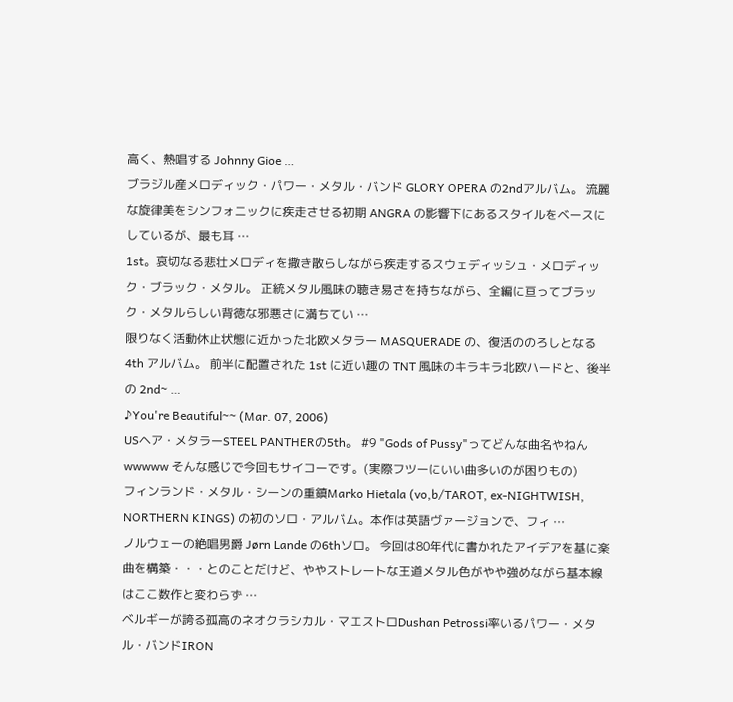高く、熱唱する Johnny Gioe …
ブラジル産メロディック・パワー・メタル・バンド GLORY OPERA の2ndアルバム。 流麗な旋律美をシンフォニックに疾走させる初期 ANGRA の影響下にあるスタイルをベースにしているが、最も耳 …
1st。哀切なる悲壮メロディを撒き散らしながら疾走するスウェディッシュ・メロディック・ブラック・メタル。 正統メタル風味の聴き易さを持ちながら、全編に亘ってブラック・メタルらしい背徳な邪悪さに満ちてい …
限りなく活動休止状態に近かった北欧メタラー MASQUERADE の、復活ののろしとなる 4th アルバム。 前半に配置された 1st に近い趣の TNT 風味のキラキラ北欧ハードと、後半の 2nd~ …
♪You're Beautiful~~ (Mar. 07, 2006)
USヘア・メタラーSTEEL PANTHERの5th。 #9 "Gods of Pussy"ってどんな曲名やねんwwwww そんな感じで今回もサイコーです。(実際フツーにいい曲多いのが困りもの)
フィンランド・メタル・シーンの重鎮Marko Hietala (vo,b/TAROT, ex-NIGHTWISH, NORTHERN KINGS) の初のソロ・アルバム。本作は英語ヴァージョンで、フィ …
ノルウェーの絶唱男爵 Jørn Lande の6thソロ。 今回は80年代に書かれたアイデアを基に楽曲を構築・・・とのことだけど、ややストレートな王道メタル色がやや強めながら基本線はここ数作と変わらず …
ベルギーが誇る孤高のネオクラシカル・マエストロDushan Petrossi率いるパワー・メタル・バンドIRON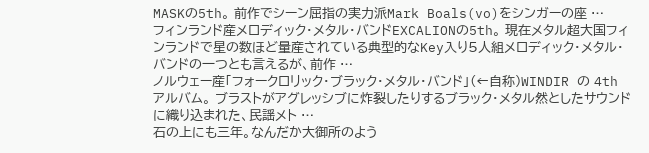MASKの5th。 前作でシーン屈指の実力派Mark Boals(vo)をシンガーの座 …
フィンランド産メロディック・メタル・バンドEXCALIONの5th。 現在メタル超大国フィンランドで星の数ほど量産されている典型的なKey入り5人組メロディック・メタル・バンドの一つとも言えるが、前作 …
ノルウェー産「フォークロリック・ブラック・メタル・バンド」(←自称)WINDIR の 4th アルバム。 ブラストがアグレッシブに炸裂したりするブラック・メタル然としたサウンドに織り込まれた、民謡メト …
石の上にも三年。なんだか大御所のよう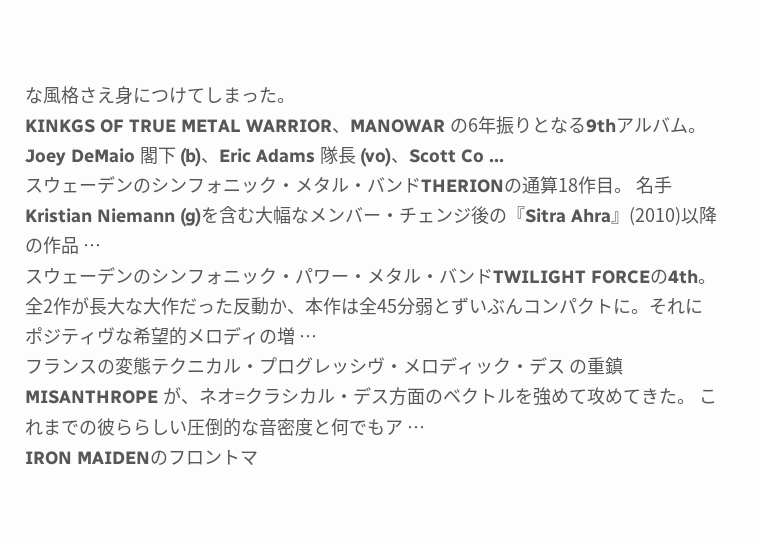な風格さえ身につけてしまった。
KINKGS OF TRUE METAL WARRIOR、MANOWAR の6年振りとなる9thアルバム。 Joey DeMaio 閣下 (b)、Eric Adams 隊長 (vo)、Scott Co …
スウェーデンのシンフォニック・メタル・バンドTHERIONの通算18作目。 名手Kristian Niemann (g)を含む大幅なメンバー・チェンジ後の『Sitra Ahra』(2010)以降の作品 …
スウェーデンのシンフォニック・パワー・メタル・バンドTWILIGHT FORCEの4th。 全2作が長大な大作だった反動か、本作は全45分弱とずいぶんコンパクトに。それにポジティヴな希望的メロディの増 …
フランスの変態テクニカル・プログレッシヴ・メロディック・デス の重鎮 MISANTHROPE が、ネオ=クラシカル・デス方面のベクトルを強めて攻めてきた。 これまでの彼ららしい圧倒的な音密度と何でもア …
IRON MAIDENのフロントマ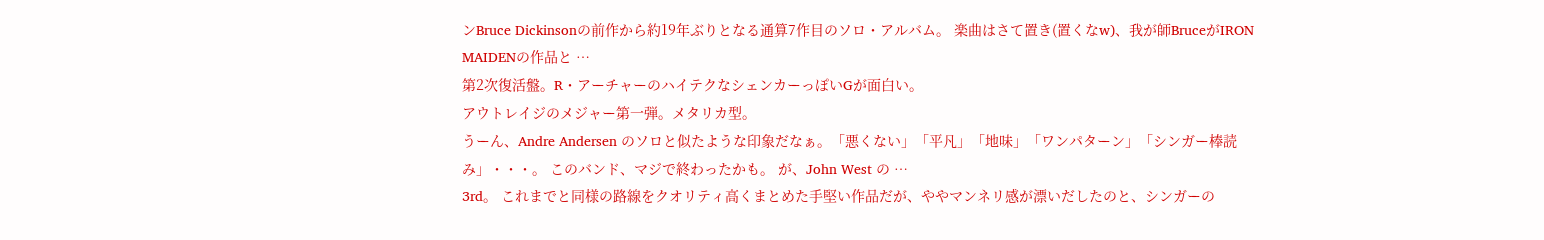ンBruce Dickinsonの前作から約19年ぶりとなる通算7作目のソロ・アルバム。 楽曲はさて置き(置くなw)、我が師BruceがIRON MAIDENの作品と …
第2次復活盤。R・アーチャーのハイテクなシェンカーっぽいGが面白い。
アウトレイジのメジャー第一弾。メタリカ型。
うーん、Andre Andersen のソロと似たような印象だなぁ。「悪くない」「平凡」「地味」「ワンパターン」「シンガー棒読み」・・・。 このバンド、マジで終わったかも。 が、John West の …
3rd。 これまでと同様の路線をクオリティ高くまとめた手堅い作品だが、ややマンネリ感が漂いだしたのと、シンガーの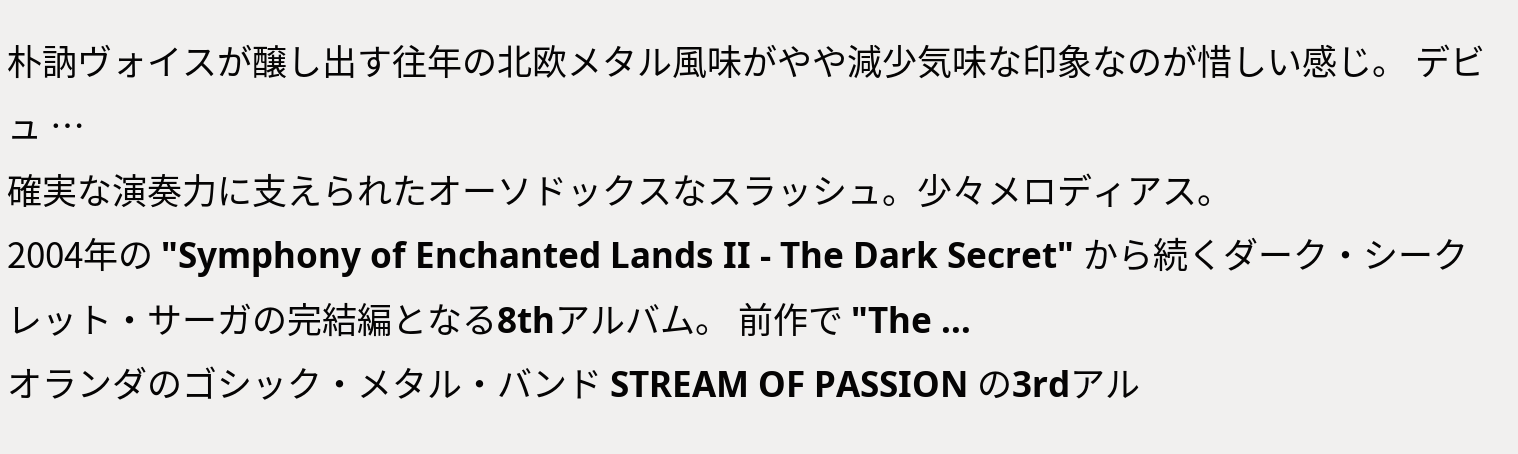朴訥ヴォイスが醸し出す往年の北欧メタル風味がやや減少気味な印象なのが惜しい感じ。 デビュ …
確実な演奏力に支えられたオーソドックスなスラッシュ。少々メロディアス。
2004年の "Symphony of Enchanted Lands II - The Dark Secret" から続くダーク・シークレット・サーガの完結編となる8thアルバム。 前作で "The …
オランダのゴシック・メタル・バンド STREAM OF PASSION の3rdアル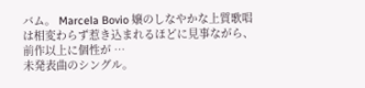バム。 Marcela Bovio 嬢のしなやかな上質歌唱は相変わらず惹き込まれるほどに見事ながら、前作以上に個性が …
未発表曲のシングル。